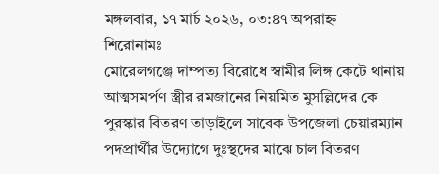মঙ্গলবার, ১৭ মার্চ ২০২৬, ০৩:৪৭ অপরাহ্ন
শিরোনামঃ
মোরেলগঞ্জে দাম্পত্য বিরোধে স্বামীর লিঙ্গ কেটে থানায় আত্মসমর্পণ স্ত্রীর রমজানের নিয়মিত মুসল্লিদের কে পুরস্কার বিতরণ তাড়াইলে সাবেক উপজেলা চেয়ারম্যান পদপ্রার্থীর উদ্যোগে দুঃস্থদের মাঝে চাল বিতরণ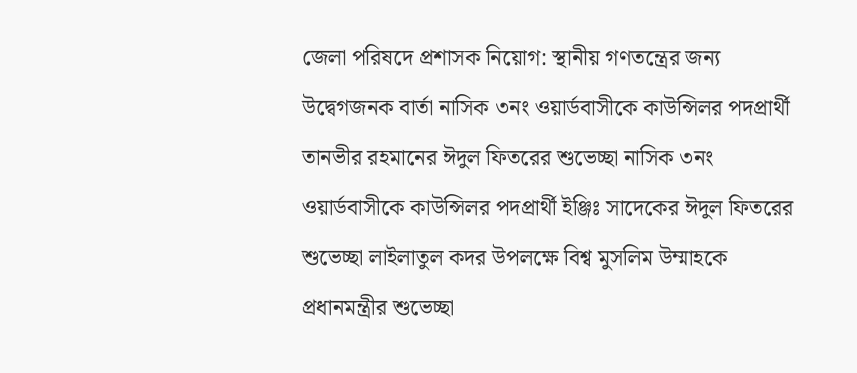জেলা পরিষদে প্রশাসক নিয়োগ: স্থানীয় গণতন্ত্রের জন্য উদ্বেগজনক বার্তা নাসিক ৩নং ওয়ার্ডবাসীকে কাউন্সিলর পদপ্রার্থী তানভীর রহমানের ঈদুল ফিতরের শুভেচ্ছা নাসিক ৩নং ওয়ার্ডবাসীকে কাউন্সিলর পদপ্রার্থী ইঞ্জিঃ সাদেকের ঈদুল ফিতরের শুভেচ্ছা লাইলাতুল কদর উপলক্ষে বিশ্ব মুসলিম উম্মাহকে প্রধানমন্ত্রীর শুভেচ্ছা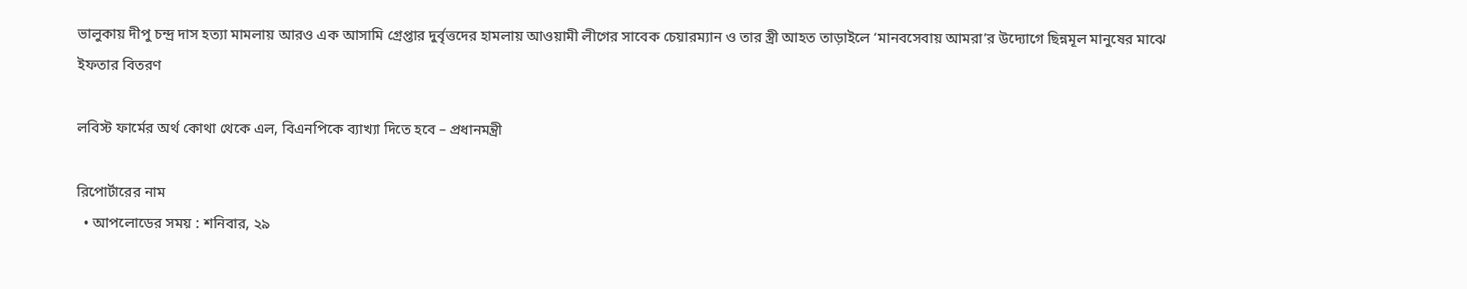ভালুকায় দীপু চন্দ্র দাস হত্যা মামলায় আরও এক আসামি গ্রেপ্তার দুর্বৃত্তদের হামলায় আওয়ামী লীগের সাবেক চেয়ারম্যান ও তার স্ত্রী আহত তাড়াইলে ‘মানবসেবায় আমরা’র উদ্যোগে ছিন্নমূল মানুষের মাঝে ইফতার বিতরণ

লবিস্ট ফার্মের অর্থ কোথা থেকে এল, বিএনপিকে ব্যাখ্যা দিতে হবে – প্রধানমন্ত্রী

রিপোর্টারের নাম
  • আপলোডের সময় : শনিবার, ২৯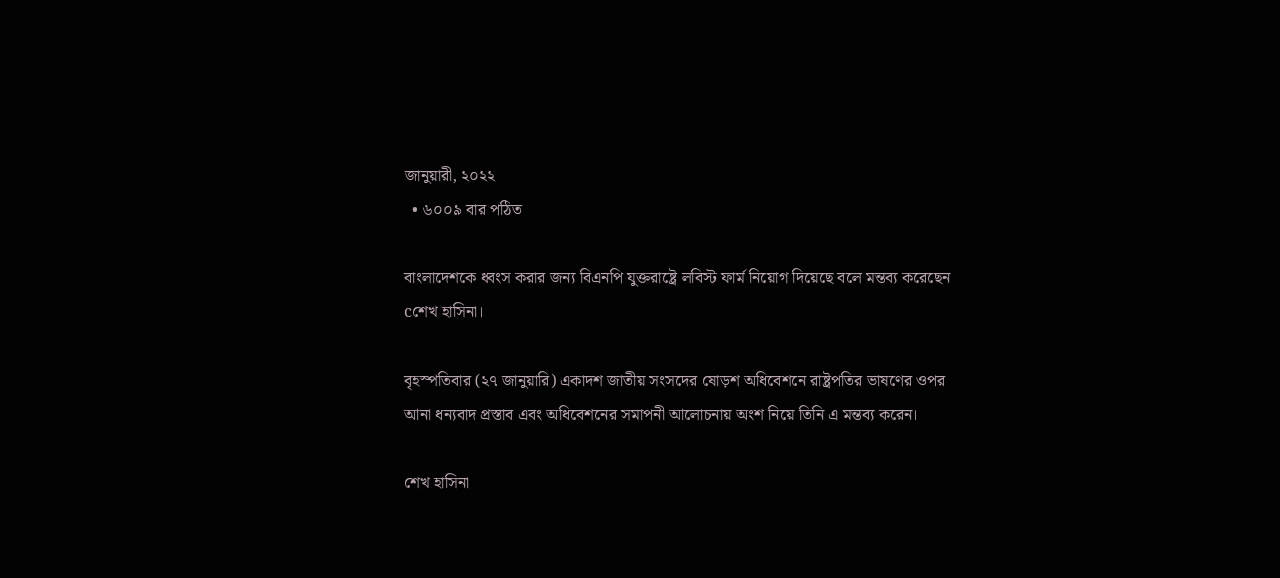জানুয়ারী, ২০২২
  • ৬০০৯ বার পঠিত

বাংলাদেশকে ধ্বংস করার জন্য বিএনপি যুক্তরাষ্ট্রে লবিস্ট ফার্ম নিয়োগ দিয়েছে বলে মন্তব্য করেছেন cশেখ হাসিনা।‌‌‌‌

বৃহস্পতিবার (২৭ জানুয়ারি) একাদশ জাতীয় সংসদের ষোড়শ অধিবেশনে রাষ্ট্রপতির ভাষণের ওপর আনা ধন্যবাদ প্রস্তাব এবং অধিবেশনের সমাপনী আলোচনায় অংশ নিয়ে তিনি এ মন্তব্য করেন।

শেখ হাসিনা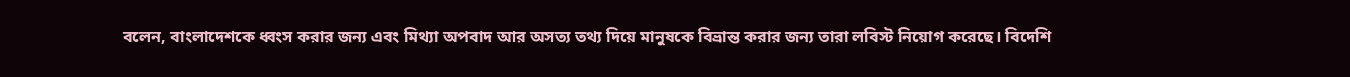বলেন, বাংলাদেশকে ধ্বংস করার জন্য এবং মিথ্যা অপবাদ আর অসত্য তথ্য দিয়ে মানুষকে বিভ্রান্ত করার জন্য তারা লবিস্ট নিয়োগ করেছে। বিদেশি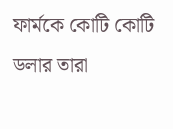ফার্মকে কোটি কোটি ডলার তারা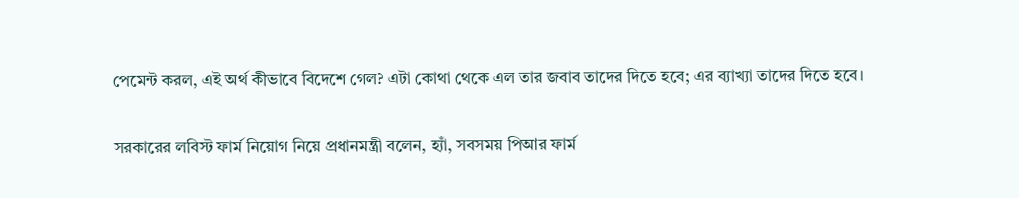পেমেন্ট করল, এই অর্থ কীভাবে বিদেশে গেল? এটা কোথা থেকে এল তার জবাব তাদের দিতে হবে; এর ব্যাখ্যা তাদের দিতে হবে।

সরকারের লবিস্ট ফার্ম নিয়োগ নিয়ে প্রধানমন্ত্রী বলেন, হ্যাঁ, সবসময় পিআর ফার্ম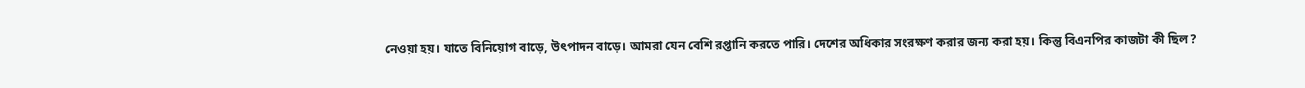নেওয়া হয়। যাতে বিনিয়োগ বাড়ে, উৎপাদন বাড়ে। আমরা যেন বেশি রপ্তানি করতে পারি। দেশের অধিকার সংরক্ষণ করার জন্য করা হয়। কিন্তু বিএনপির কাজটা কী ছিল?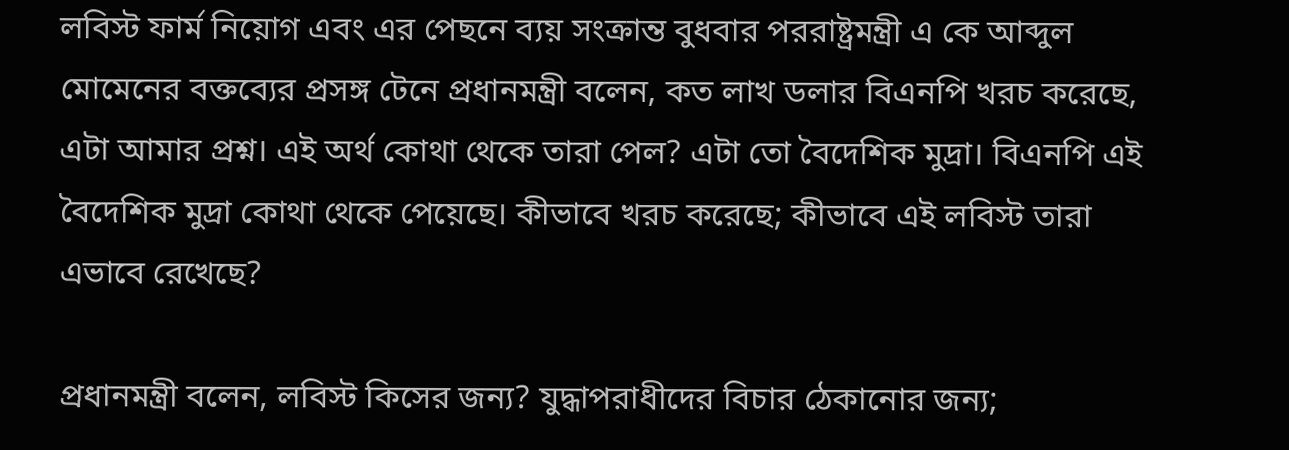লবিস্ট ফার্ম নিয়োগ এবং এর পেছনে ব্যয় সংক্রান্ত বুধবার পররাষ্ট্রমন্ত্রী এ কে আব্দুল মোমেনের বক্তব্যের প্রসঙ্গ টেনে প্রধানমন্ত্রী বলেন, কত লাখ ডলার বিএনপি খরচ করেছে, এটা আমার প্রশ্ন। এই অর্থ কোথা থেকে তারা পেল? এটা তো বৈদেশিক মুদ্রা। বিএনপি এই বৈদেশিক মুদ্রা কোথা থেকে পেয়েছে। কীভাবে খরচ করেছে; কীভাবে এই লবিস্ট তারা এভাবে রেখেছে?

প্রধানমন্ত্রী বলেন, লবিস্ট কিসের জন্য? যুদ্ধাপরাধীদের বিচার ঠেকানোর জন্য;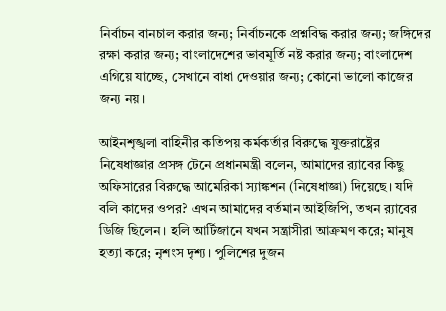নির্বাচন বানচাল করার জন্য; নির্বাচনকে প্রশ্নবিদ্ধ করার জন্য; জঙ্গিদের রক্ষা করার জন্য; বাংলাদেশের ভাবমূর্তি নষ্ট করার জন্য; বাংলাদেশ এগিয়ে যাচ্ছে, সেখানে বাধা দেওয়ার জন্য; কোনো ভালো কাজের জন্য নয়।

আইনশৃঙ্খলা বাহিনীর কতিপয় কর্মকর্তার বিরুদ্ধে যুক্তরাষ্ট্রের নিষেধাজ্ঞার প্রসঙ্গ টেনে প্রধানমন্ত্রী বলেন, আমাদের র‌্যাবের কিছু অফিসারের বিরুদ্ধে আমেরিকা স্যাঙ্কশন (নিষেধাজ্ঞা) দিয়েছে। যদি বলি কাদের ওপর? এখন আমাদের বর্তমান আইজিপি, তখন র‌্যাবের ডিজি ছিলেন। হলি আর্টিজানে যখন সন্ত্রাসীরা আক্রমণ করে; মানুষ হত্যা করে; নৃশংস দৃশ্য। পুলিশের দুজন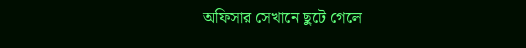অফিসার সেখানে ছুটে গেলে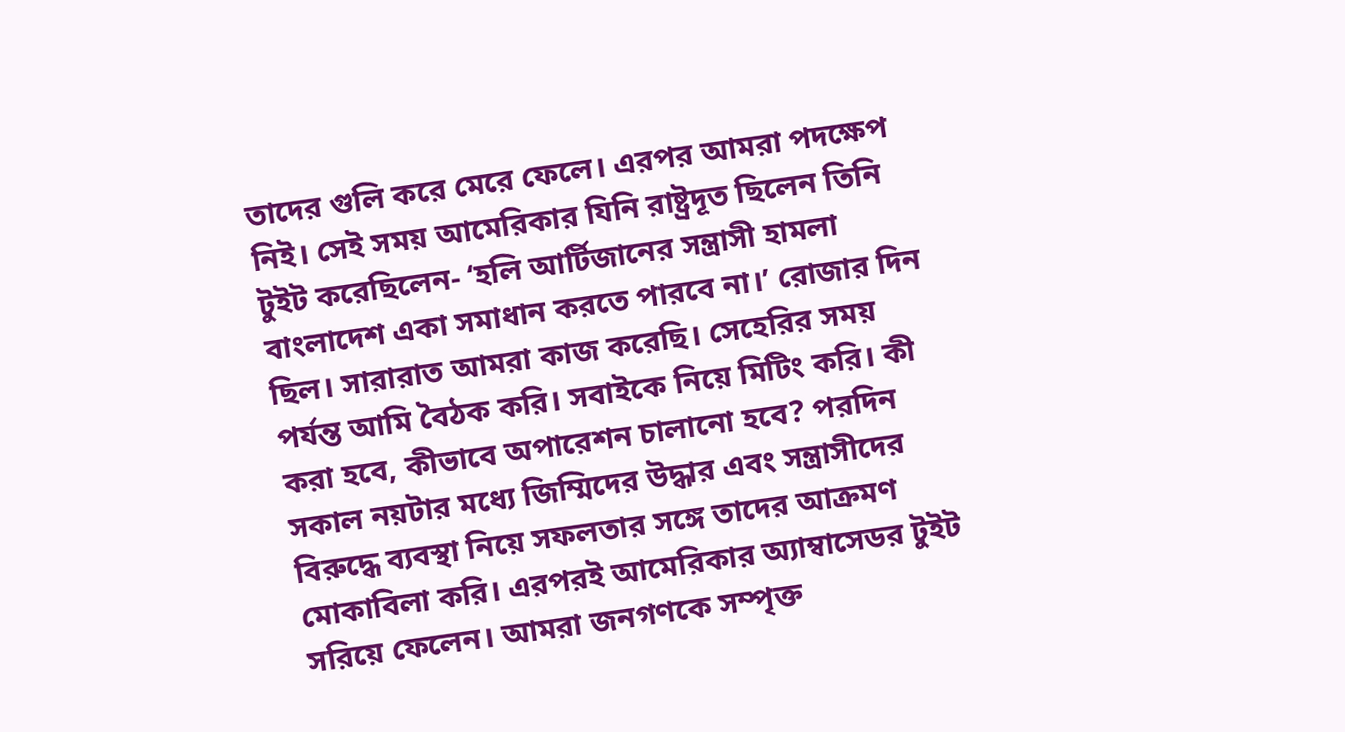তাদের গুলি করে মেরে ফেলে। এরপর আমরা পদক্ষেপ নিই। সেই সময় আমেরিকার যিনি রাষ্ট্রদূত ছিলেন তিনি টুইট করেছিলেন- ‘হলি আর্টিজানের সন্ত্রাসী হামলা বাংলাদেশ একা সমাধান করতে পারবে না।’ রোজার দিন ছিল। সারারাত আমরা কাজ করেছি। সেহেরির সময় পর্যন্ত আমি বৈঠক করি। সবাইকে নিয়ে মিটিং করি। কী করা হবে, কীভাবে অপারেশন চালানো হবে? পরদিন সকাল নয়টার মধ্যে জিম্মিদের উদ্ধার এবং সন্ত্রাসীদের বিরুদ্ধে ব্যবস্থা নিয়ে সফলতার সঙ্গে তাদের আক্রমণ মোকাবিলা করি। এরপরই আমেরিকার অ্যাম্বাসেডর টুইট সরিয়ে ফেলেন। আমরা জনগণকে সম্পৃক্ত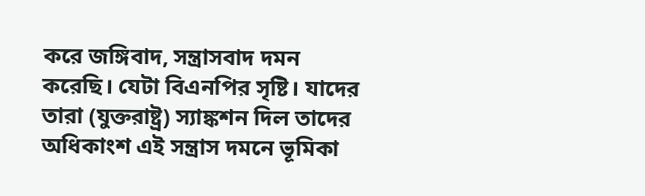করে জঙ্গিবাদ, সন্ত্রাসবাদ দমন করেছি। যেটা বিএনপির সৃষ্টি। যাদের তারা (যুক্তরাষ্ট্র) স্যাঙ্কশন দিল তাদের অধিকাংশ এই সন্ত্রাস দমনে ভূমিকা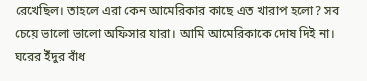রেখেছিল। তাহলে এরা কেন আমেরিকার কাছে এত খারাপ হলো? সব চেয়ে ভালো ভালো অফিসার যারা। আমি আমেরিকাকে দোষ দিই না। ঘরের ইঁদুর বাঁধ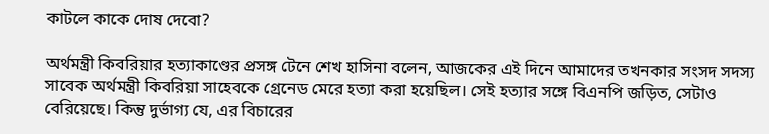কাটলে কাকে দোষ দেবো?

অর্থমন্ত্রী কিবরিয়ার হত্যাকাণ্ডের প্রসঙ্গ টেনে শেখ হাসিনা বলেন, আজকের এই দিনে আমাদের তখনকার সংসদ সদস্য সাবেক অর্থমন্ত্রী কিবরিয়া সাহেবকে গ্রেনেড মেরে হত্যা করা হয়েছিল। সেই হত্যার সঙ্গে বিএনপি জড়িত, সেটাও বেরিয়েছে। কিন্তু দুর্ভাগ্য যে, এর বিচারের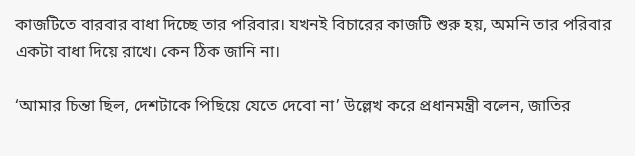কাজটিতে বারবার বাধা দিচ্ছে তার পরিবার। যখনই বিচারের কাজটি ‍শুরু হয়, অমনি তার পরিবার একটা বাধা দিয়ে রাখে। কেন ঠিক জানি না।

‘আমার চিন্তা ছিল, দেশটাকে পিছিয়ে যেতে দেবো না’ উল্লেখ করে প্রধানমন্ত্রী বলেন, জাতির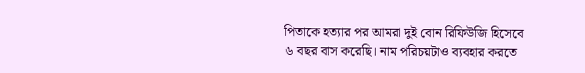পিতাকে হত্যার পর আমরা দুই বোন রিফিউজি হিসেবে ৬ বছর বাস করেছি। নাম পরিচয়টাও ব্যবহার করতে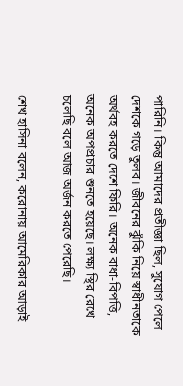পারিনি। কিন্তু আমাদের প্রতীজ্ঞা ছিল, সুযোগ পেলে দেশকে গড়ে তুলব। জীবনের ঝুঁকি নিয়ে স্বাধীনতাকে অর্থবহ করতে দেশে ফিরি। অনেক বাধা-বিপত্তি, অনেক অপপ্রচার শুনতে হয়েছে। লক্ষ্য স্থির রেখে চলেছি বলে আজ অর্জন করতে পেরেছি।

শেখ হাসিনা বলেন, করোনায় আমেরিকার আড়াই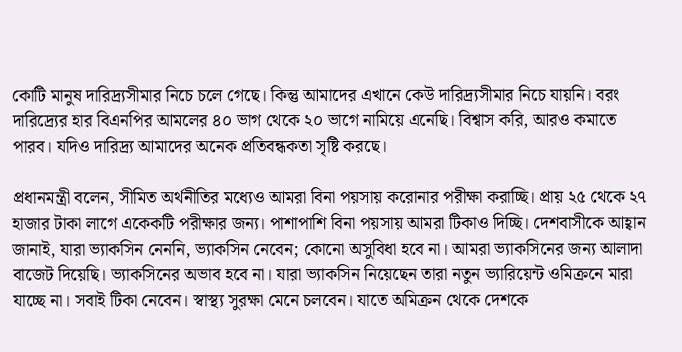কোটি মানুষ দারিদ্র্যসীমার নিচে চলে গেছে। কিন্তু আমাদের এখানে কেউ দারিদ্র্যসীমার নিচে যায়নি। বরং দারিদ্র্যের হার বিএনপির আমলের ৪০ ভাগ থেকে ২০ ভাগে নামিয়ে এনেছি। বিশ্বাস করি, আরও কমাতে পারব। যদিও দারিদ্র্য আমাদের অনেক প্রতিবন্ধকতা সৃষ্টি করছে।

প্রধানমন্ত্রী বলেন, সীমিত অর্থনীতির মধ্যেও আমরা বিনা পয়সায় করোনার পরীক্ষা করাচ্ছি। প্রায় ২৫ থেকে ২৭ হাজার টাকা লাগে একেকটি পরীক্ষার জন্য। পাশাপাশি বিনা পয়সায় আমরা টিকাও দিচ্ছি। দেশবাসীকে আহ্বান জানাই, যারা ভ্যাকসিন নেননি, ভ্যাকসিন নেবেন; কোনো অসুবিধা হবে না। আমরা ভ্যাকসিনের জন্য আলাদা বাজেট দিয়েছি। ভ্যাকসিনের অভাব হবে না। যারা ভ্যাকসিন নিয়েছেন তারা নতুন ভ্যারিয়েন্ট ওমিক্রনে মারা যাচ্ছে না। সবাই টিকা নেবেন। স্বাস্থ্য সুরক্ষা মেনে চলবেন। যাতে অমিক্রন থেকে দেশকে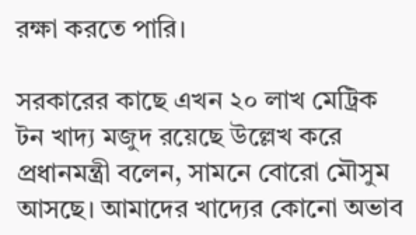রক্ষা করতে পারি।

সরকারের কাছে এখন ২০ লাখ মেট্রিক টন খাদ্য মজুদ রয়েছে উল্লেখ করে প্রধানমন্ত্রী বলেন, সামনে বোরো মৌসুম আসছে। আমাদের খাদ্যের কোনো অভাব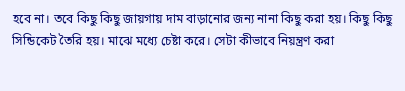হবে না। তবে কিছু কিছু জায়গায় দাম বাড়ানোর জন্য নানা কিছু করা হয়। কিছু কিছু সিন্ডিকেট তৈরি হয়। মাঝে মধ্যে চেষ্টা করে। সেটা কীভাবে নিয়ন্ত্রণ করা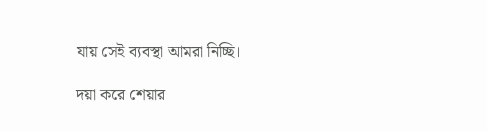যায় সেই ব্যবস্থা আমরা নিচ্ছি।

দয়া করে শেয়ার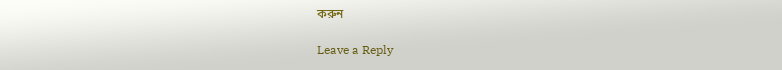করুন

Leave a Reply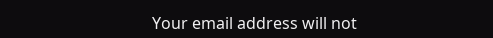Your email address will not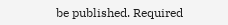be published. Required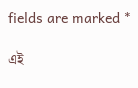fields are marked *

এই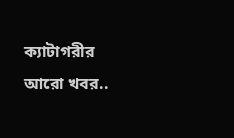ক্যাটাগরীর আরো খবর..